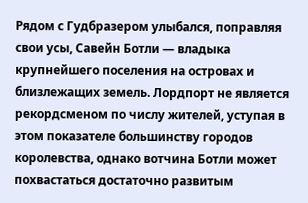Рядом с Гудбразером улыбался, поправляя свои усы, Савейн Ботли — владыка крупнейшего поселения на островах и близлежащих земель. Лордпорт не является рекордсменом по числу жителей, уступая в этом показателе большинству городов королевства, однако вотчина Ботли может похвастаться достаточно развитым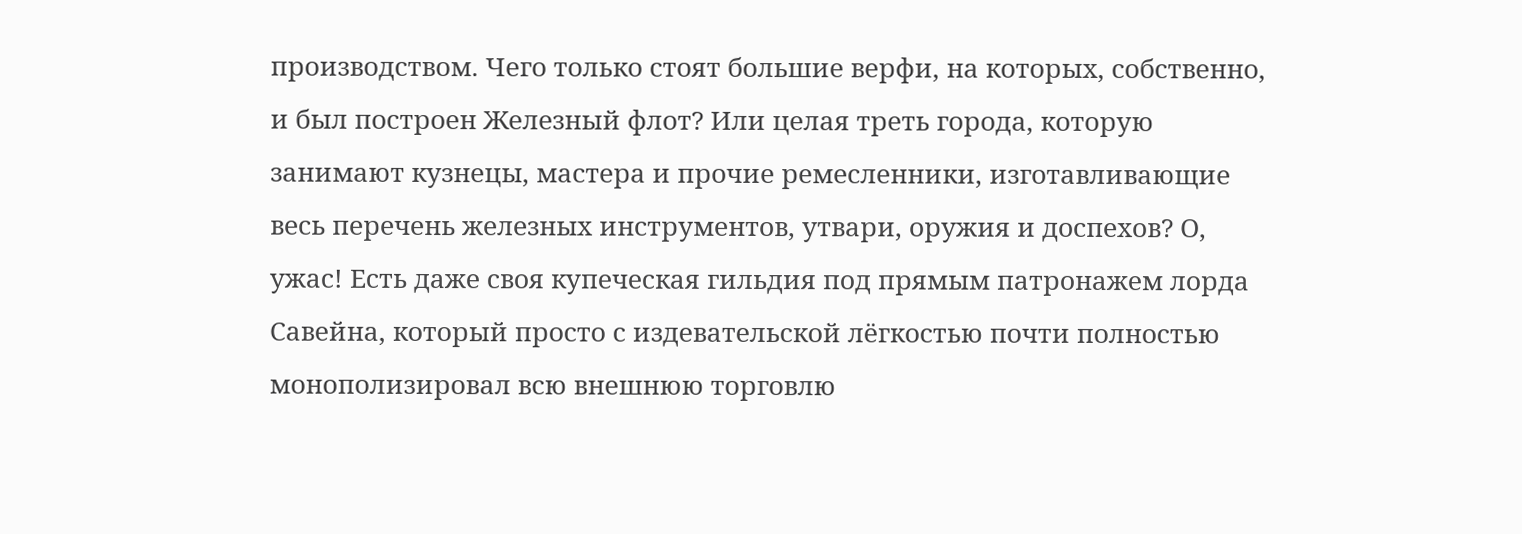производством. Чего только стоят большие верфи, на которых, собственно, и был построен Железный флот? Или целая треть города, которую занимают кузнецы, мастера и прочие ремесленники, изготавливающие весь перечень железных инструментов, утвари, оружия и доспехов? О, ужас! Есть даже своя купеческая гильдия под прямым патронажем лорда Савейна, который просто с издевательской лёгкостью почти полностью монополизировал всю внешнюю торговлю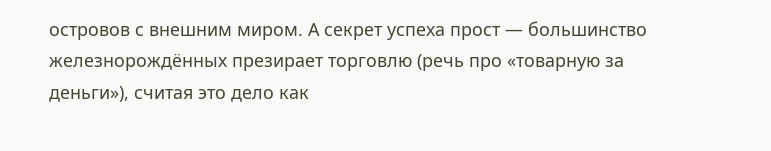островов с внешним миром. А секрет успеха прост — большинство железнорождённых презирает торговлю (речь про «товарную за деньги»), считая это дело как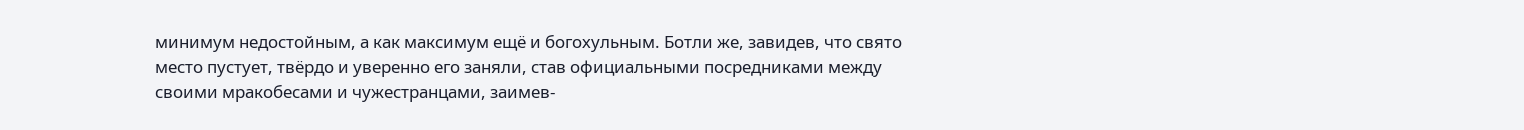минимум недостойным, а как максимум ещё и богохульным. Ботли же, завидев, что свято место пустует, твёрдо и уверенно его заняли, став официальными посредниками между своими мракобесами и чужестранцами, заимев-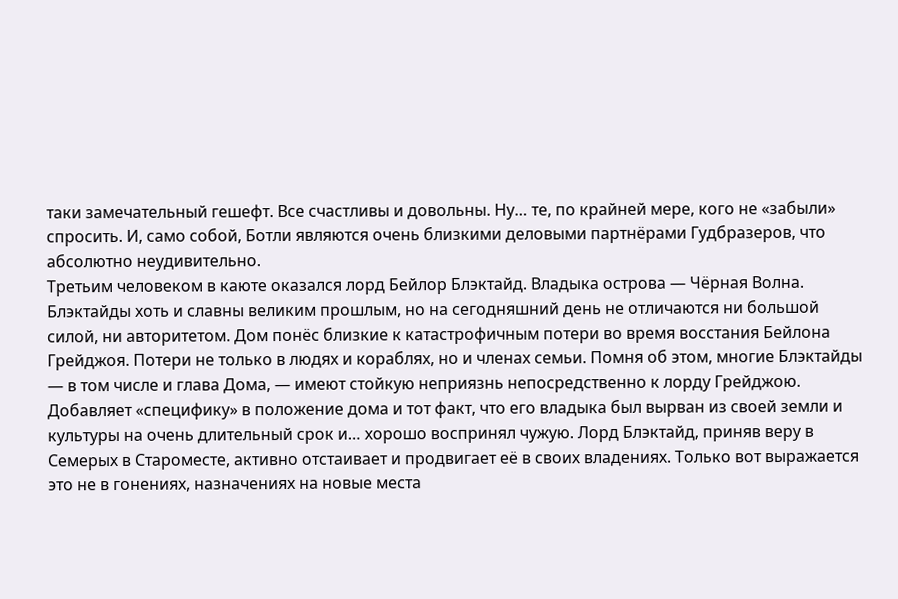таки замечательный гешефт. Все счастливы и довольны. Ну… те, по крайней мере, кого не «забыли» спросить. И, само собой, Ботли являются очень близкими деловыми партнёрами Гудбразеров, что абсолютно неудивительно.
Третьим человеком в каюте оказался лорд Бейлор Блэктайд. Владыка острова — Чёрная Волна. Блэктайды хоть и славны великим прошлым, но на сегодняшний день не отличаются ни большой силой, ни авторитетом. Дом понёс близкие к катастрофичным потери во время восстания Бейлона Грейджоя. Потери не только в людях и кораблях, но и членах семьи. Помня об этом, многие Блэктайды — в том числе и глава Дома, — имеют стойкую неприязнь непосредственно к лорду Грейджою. Добавляет «специфику» в положение дома и тот факт, что его владыка был вырван из своей земли и культуры на очень длительный срок и… хорошо воспринял чужую. Лорд Блэктайд, приняв веру в Семерых в Староместе, активно отстаивает и продвигает её в своих владениях. Только вот выражается это не в гонениях, назначениях на новые места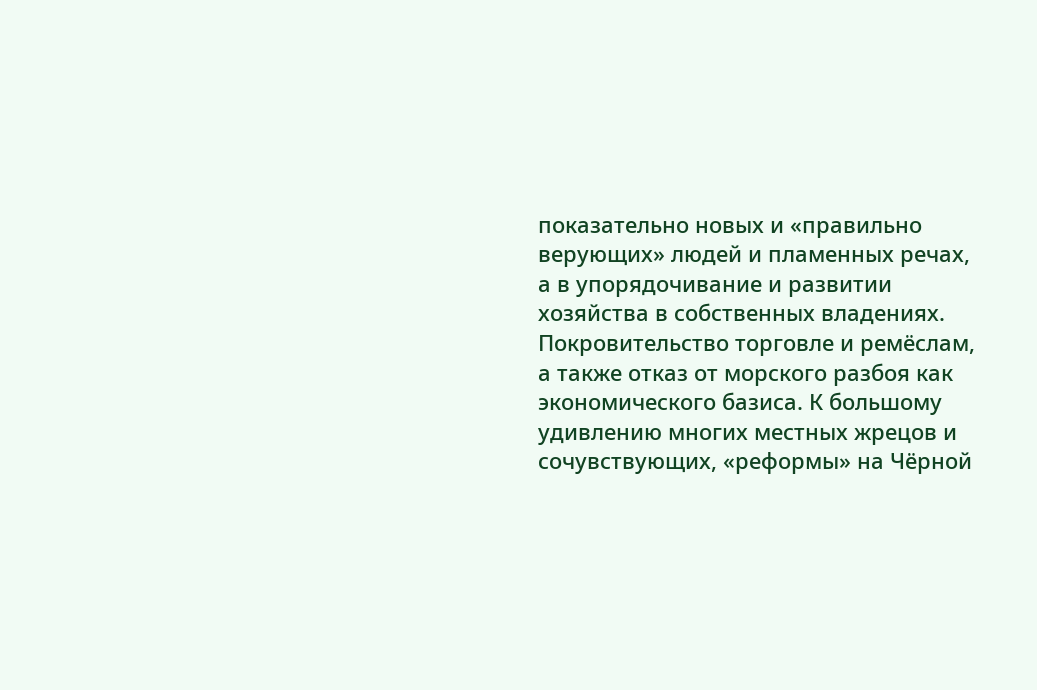показательно новых и «правильно верующих» людей и пламенных речах, а в упорядочивание и развитии хозяйства в собственных владениях. Покровительство торговле и ремёслам, а также отказ от морского разбоя как экономического базиса. К большому удивлению многих местных жрецов и сочувствующих, «реформы» на Чёрной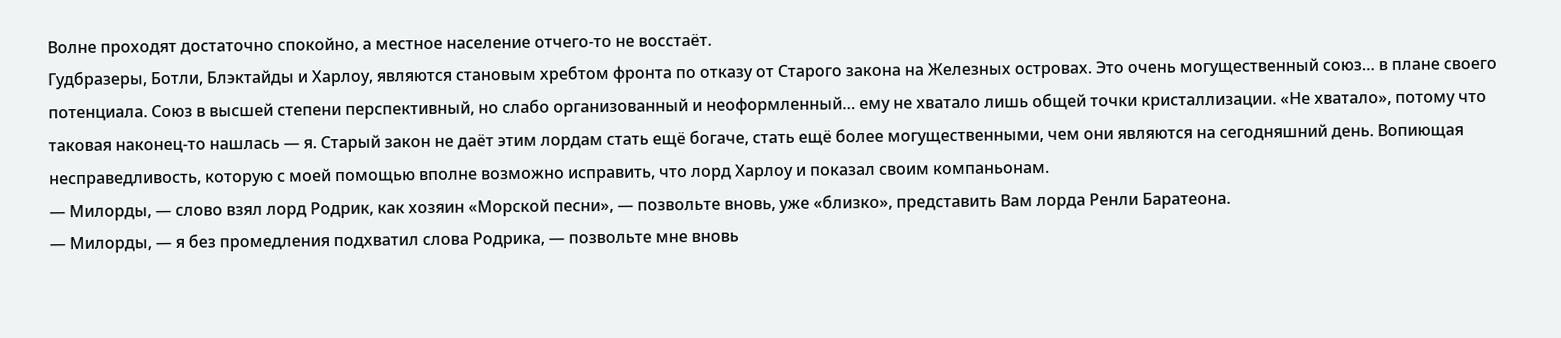Волне проходят достаточно спокойно, а местное население отчего-то не восстаёт.
Гудбразеры, Ботли, Блэктайды и Харлоу, являются становым хребтом фронта по отказу от Старого закона на Железных островах. Это очень могущественный союз… в плане своего потенциала. Союз в высшей степени перспективный, но слабо организованный и неоформленный… ему не хватало лишь общей точки кристаллизации. «Не хватало», потому что таковая наконец-то нашлась — я. Старый закон не даёт этим лордам стать ещё богаче, стать ещё более могущественными, чем они являются на сегодняшний день. Вопиющая несправедливость, которую с моей помощью вполне возможно исправить, что лорд Харлоу и показал своим компаньонам.
— Милорды, — слово взял лорд Родрик, как хозяин «Морской песни», — позвольте вновь, уже «близко», представить Вам лорда Ренли Баратеона.
— Милорды, — я без промедления подхватил слова Родрика, — позвольте мне вновь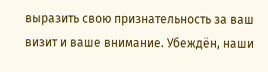выразить свою признательность за ваш визит и ваше внимание. Убеждён, наши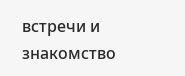встречи и знакомство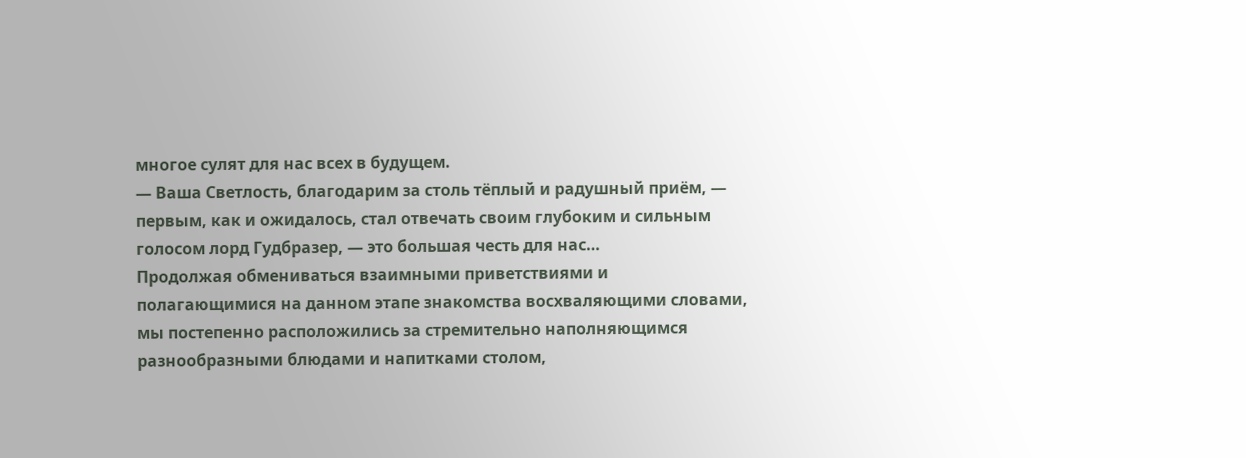многое сулят для нас всех в будущем.
— Ваша Светлость, благодарим за столь тёплый и радушный приём, — первым, как и ожидалось, стал отвечать своим глубоким и сильным голосом лорд Гудбразер, — это большая честь для нас…
Продолжая обмениваться взаимными приветствиями и полагающимися на данном этапе знакомства восхваляющими словами, мы постепенно расположились за стремительно наполняющимся разнообразными блюдами и напитками столом,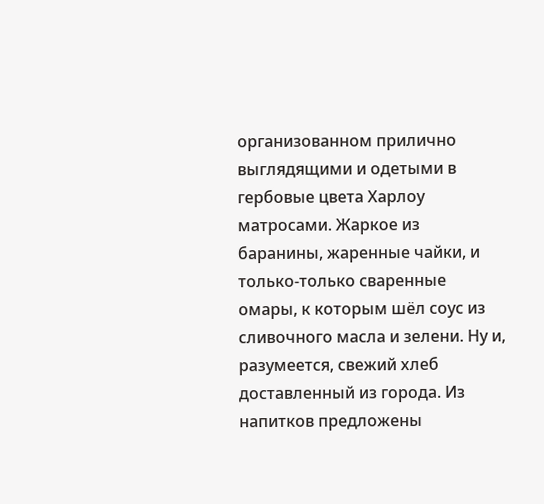организованном прилично выглядящими и одетыми в гербовые цвета Харлоу матросами. Жаркое из баранины, жаренные чайки, и только-только сваренные омары, к которым шёл соус из сливочного масла и зелени. Ну и, разумеется, свежий хлеб доставленный из города. Из напитков предложены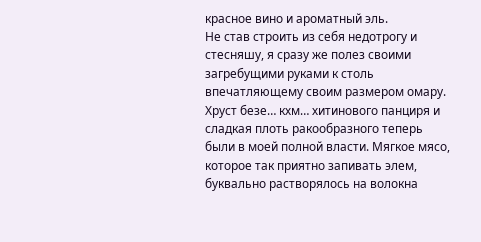красное вино и ароматный эль.
Не став строить из себя недотрогу и стесняшу, я сразу же полез своими загребущими руками к столь впечатляющему своим размером омару. Хруст безе… кхм… хитинового панциря и сладкая плоть ракообразного теперь были в моей полной власти. Мягкое мясо, которое так приятно запивать элем, буквально растворялось на волокна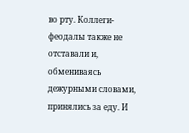во рту. Коллеги-феодалы также не отставали и, обмениваясь дежурными словами, принялись за еду. И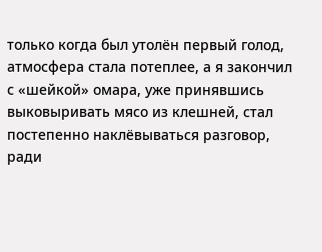только когда был утолён первый голод, атмосфера стала потеплее, а я закончил с «шейкой» омара, уже принявшись выковыривать мясо из клешней, стал постепенно наклёвываться разговор, ради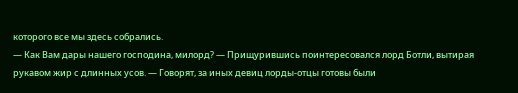которого все мы здесь собрались.
— Как Вам дары нашего господина, милорд? — Прищурившись поинтересовался лорд Ботли, вытирая рукавом жир с длинных усов. — Говорят, за иных девиц лорды-отцы готовы были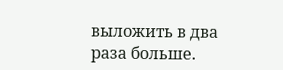выложить в два раза больше.